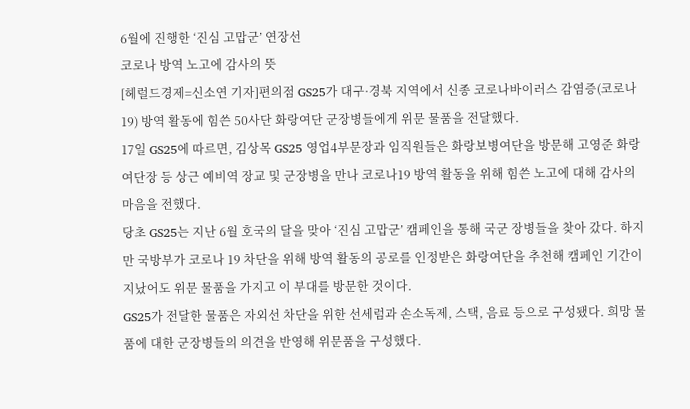6월에 진행한 ‘진심 고맙군’ 연장선
코로나 방역 노고에 감사의 뜻
[헤럴드경제=신소연 기자]편의점 GS25가 대구·경북 지역에서 신종 코로나바이러스 감염증(코로나19) 방역 활동에 힘쓴 50사단 화랑여단 군장병들에게 위문 물품을 전달했다.
17일 GS25에 따르면, 김상목 GS25 영업4부문장과 임직원들은 화랑보병여단을 방문해 고영준 화랑여단장 등 상근 예비역 장교 및 군장병을 만나 코로나19 방역 활동을 위해 힘쓴 노고에 대해 감사의 마음을 전했다.
당초 GS25는 지난 6월 호국의 달을 맞아 ‘진심 고맙군’ 캠페인을 통해 국군 장병들을 찾아 갔다. 하지만 국방부가 코로나 19 차단을 위해 방역 활동의 공로를 인정받은 화랑여단을 추천해 캠페인 기간이 지났어도 위문 물품을 가지고 이 부대를 방문한 것이다.
GS25가 전달한 물품은 자외선 차단을 위한 선세럼과 손소독제, 스택, 음료 등으로 구성됐다. 희망 물품에 대한 군장병들의 의견을 반영해 위문품을 구성했다.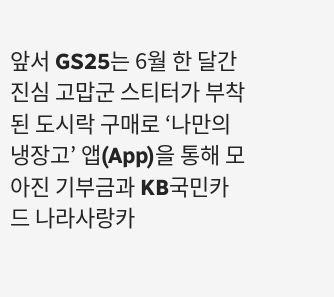앞서 GS25는 6월 한 달간 진심 고맙군 스티터가 부착된 도시락 구매로 ‘나만의냉장고’ 앱(App)을 통해 모아진 기부금과 KB국민카드 나라사랑카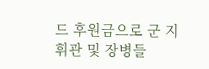드 후원금으로 군 지휘관 및 장병들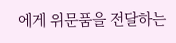에게 위문품을 전달하는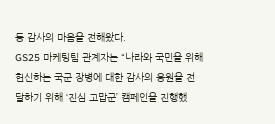등 감사의 마음을 전해왔다.
GS25 마케팅팀 관계자는 “나라와 국민을 위해 헌신하는 국군 장병에 대한 감사의 응원을 전달하기 위해 ‘진심 고맙군’ 캠페인을 진행했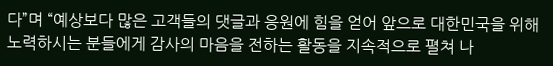다”며 “예상보다 많은 고객들의 댓글과 응원에 힘을 얻어 앞으로 대한민국을 위해 노력하시는 분들에게 감사의 마음을 전하는 활동을 지속적으로 펼쳐 나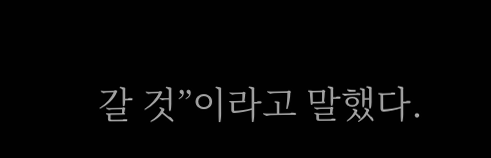갈 것”이라고 말했다.